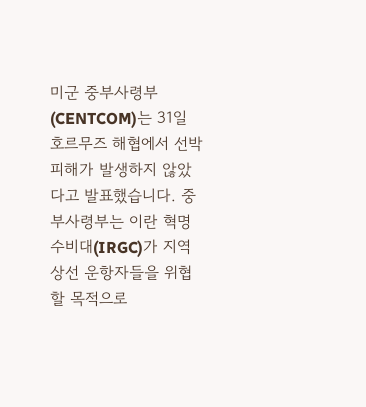미군 중부사령부(CENTCOM)는 31일 호르무즈 해협에서 선박 피해가 발생하지 않았다고 발표했습니다. 중부사령부는 이란 혁명수비대(IRGC)가 지역 상선 운항자들을 위협할 목적으로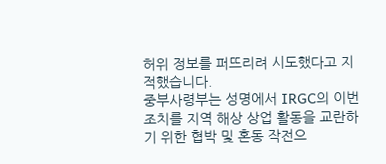허위 정보를 퍼뜨리려 시도했다고 지적했습니다.
중부사령부는 성명에서 IRGC의 이번 조치를 지역 해상 상업 활동을 교란하기 위한 협박 및 혼동 작전으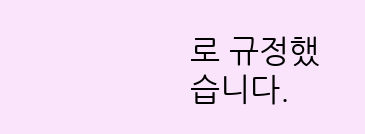로 규정했습니다.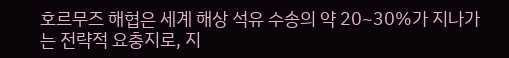호르무즈 해협은 세계 해상 석유 수송의 약 20~30%가 지나가는 전략적 요충지로, 지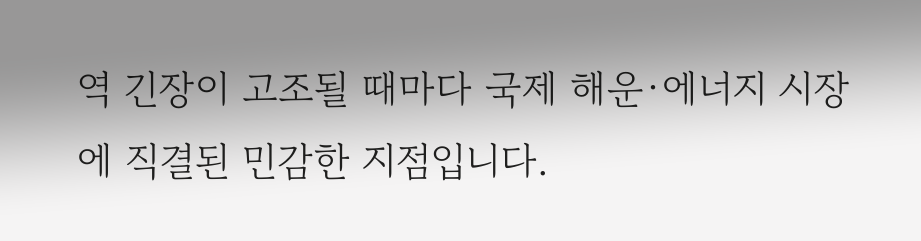역 긴장이 고조될 때마다 국제 해운·에너지 시장에 직결된 민감한 지점입니다.